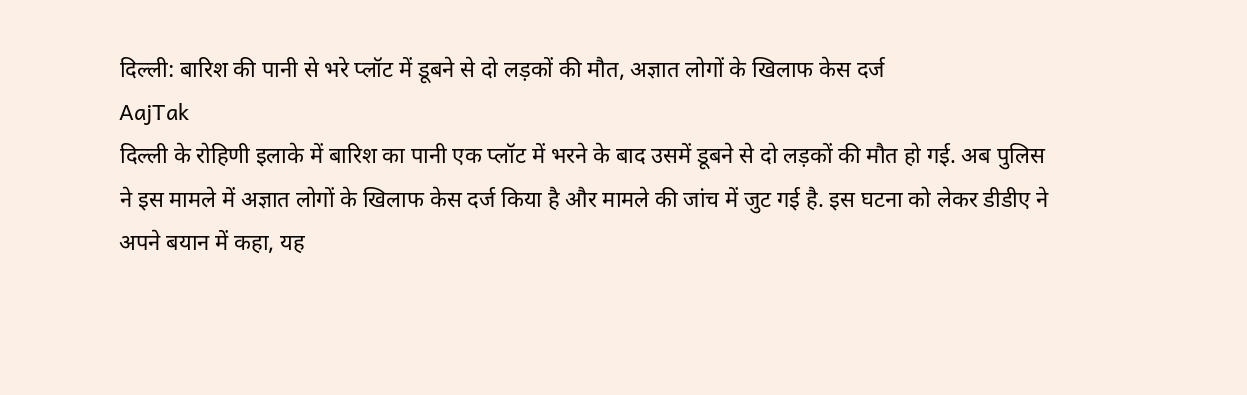दिल्ली: बारिश की पानी से भरे प्लॉट में डूबने से दो लड़कों की मौत, अज्ञात लोगों के खिलाफ केस दर्ज
AajTak
दिल्ली के रोहिणी इलाके में बारिश का पानी एक प्लॉट में भरने के बाद उसमें डूबने से दो लड़कों की मौत हो गई. अब पुलिस ने इस मामले में अज्ञात लोगों के खिलाफ केस दर्ज किया है और मामले की जांच में जुट गई है. इस घटना को लेकर डीडीए ने अपने बयान में कहा, यह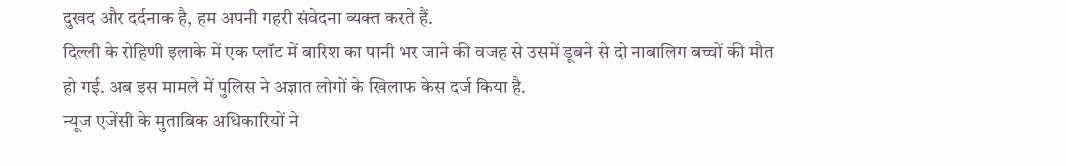दुखद और दर्दनाक है, हम अपनी गहरी संवेदना व्यक्त करते हैं.
दिल्ली के रोहिणी इलाके में एक प्लॉट में बारिश का पानी भर जाने की वजह से उसमें डूबने से दो नाबालिग बच्चों की मौत हो गई. अब इस मामले में पुलिस ने अज्ञात लोगों के खिलाफ केस दर्ज किया है.
न्यूज एजेंसी के मुताबिक अधिकारियों ने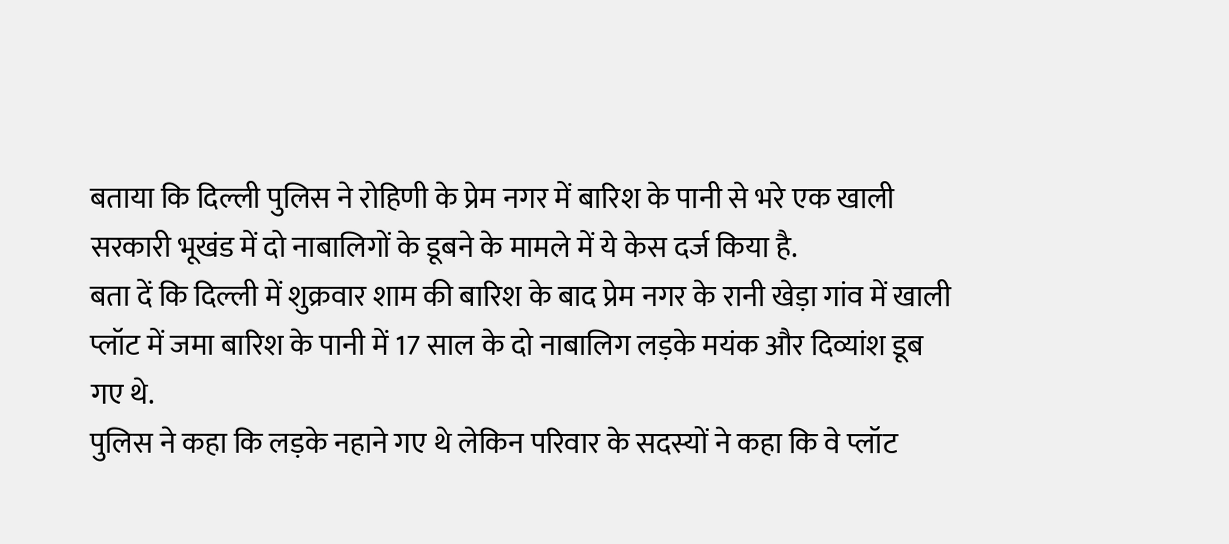बताया कि दिल्ली पुलिस ने रोहिणी के प्रेम नगर में बारिश के पानी से भरे एक खाली सरकारी भूखंड में दो नाबालिगों के डूबने के मामले में ये केस दर्ज किया है.
बता दें कि दिल्ली में शुक्रवार शाम की बारिश के बाद प्रेम नगर के रानी खेड़ा गांव में खाली प्लॉट में जमा बारिश के पानी में 17 साल के दो नाबालिग लड़के मयंक और दिव्यांश डूब गए थे.
पुलिस ने कहा कि लड़के नहाने गए थे लेकिन परिवार के सदस्यों ने कहा कि वे प्लॉट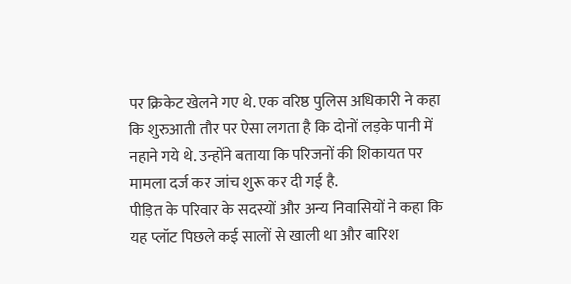पर क्रिकेट खेलने गए थे. एक वरिष्ठ पुलिस अधिकारी ने कहा कि शुरुआती तौर पर ऐसा लगता है कि दोनों लड़के पानी में नहाने गये थे. उन्होंने बताया कि परिजनों की शिकायत पर मामला दर्ज कर जांच शुरू कर दी गई है.
पीड़ित के परिवार के सदस्यों और अन्य निवासियों ने कहा कि यह प्लॉट पिछले कई सालों से खाली था और बारिश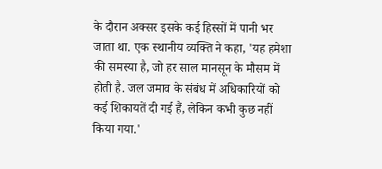के दौरान अक्सर इसके कई हिस्सों में पानी भर जाता था. एक स्थानीय व्यक्ति ने कहा, 'यह हमेशा की समस्या है, जो हर साल मानसून के मौसम में होती है. जल जमाव के संबंध में अधिकारियों को कई शिकायतें दी गई हैं, लेकिन कभी कुछ नहीं किया गया.'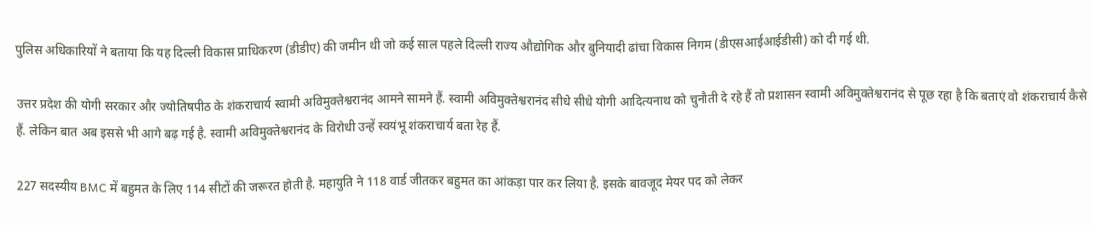पुलिस अधिकारियों ने बताया कि यह दिल्ली विकास प्राधिकरण (डीडीए) की जमीन थी जो कई साल पहले दिल्ली राज्य औद्योगिक और बुनियादी ढांचा विकास निगम (डीएसआईआईडीसी) को दी गई थी.

उत्तर प्रदेश की योगी सरकार और ज्योतिषपीठ के शंकराचार्य स्वामी अविमुक्तेश्वरानंद आमने सामने हैं. स्वामी अविमुक्तेश्वरानंद सीधे सीधे योगी आदित्यनाथ को चुनौती दे रहे हैं तो प्रशासन स्वामी अविमुक्तेश्वरानंद से पूछ रहा है कि बताएं वो शंकराचार्य कैसे हैं. लेकिन बात अब इससे भी आगे बढ़ गई है. स्वामी अविमुक्तेश्वरानंद के विरोधी उन्हें स्वयंभू शंकराचार्य बता रेह हैं.

227 सदस्यीय BMC में बहुमत के लिए 114 सीटों की जरूरत होती है. महायुति ने 118 वार्ड जीतकर बहुमत का आंकड़ा पार कर लिया है. इसके बावजूद मेयर पद को लेकर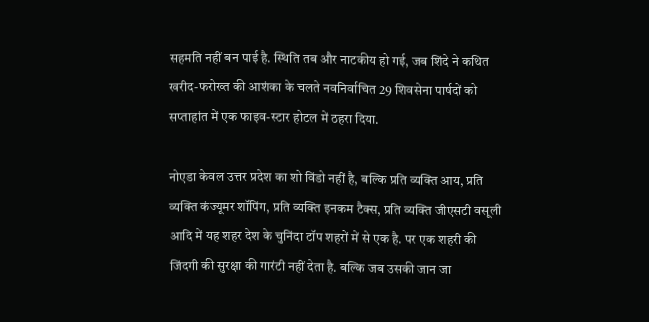सहमति नहीं बन पाई है. स्थिति तब और नाटकीय हो गई, जब शिंदे ने कथित खरीद-फरोख्त की आशंका के चलते नवनिर्वाचित 29 शिवसेना पार्षदों को सप्ताहांत में एक फाइव-स्टार होटल में ठहरा दिया.

नोएडा केवल उत्तर प्रदेश का शो विंडो नहीं है, बल्कि प्रति व्यक्ति आय, प्रति व्यक्ति कंज्यूमर शॉपिंग, प्रति व्यक्ति इनकम टैक्स, प्रति व्यक्ति जीएसटी वसूली आदि में यह शहर देश के चुनिंदा टॉप शहरों में से एक है. पर एक शहरी की जिंदगी की सुरक्षा की गारंटी नहीं देता है. बल्कि जब उसकी जान जा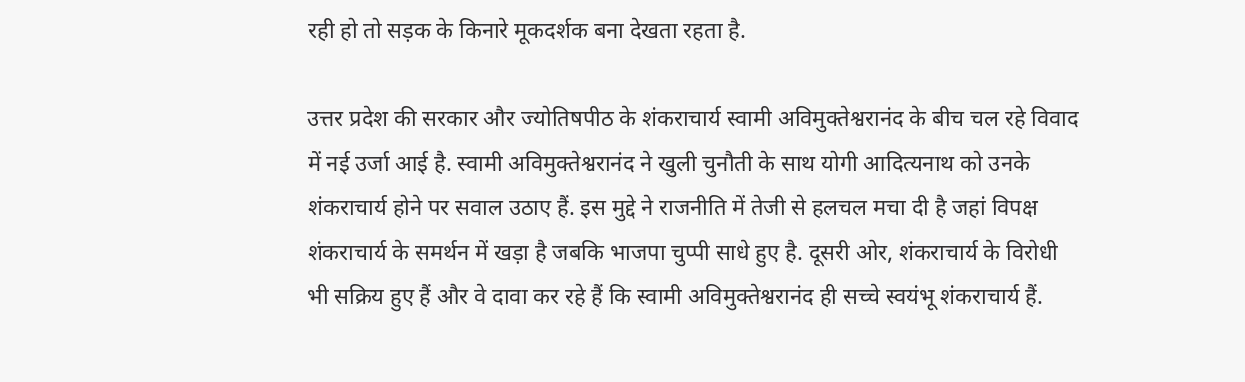रही हो तो सड़क के किनारे मूकदर्शक बना देखता रहता है.

उत्तर प्रदेश की सरकार और ज्योतिषपीठ के शंकराचार्य स्वामी अविमुक्तेश्वरानंद के बीच चल रहे विवाद में नई उर्जा आई है. स्वामी अविमुक्तेश्वरानंद ने खुली चुनौती के साथ योगी आदित्यनाथ को उनके शंकराचार्य होने पर सवाल उठाए हैं. इस मुद्दे ने राजनीति में तेजी से हलचल मचा दी है जहां विपक्ष शंकराचार्य के समर्थन में खड़ा है जबकि भाजपा चुप्पी साधे हुए है. दूसरी ओर, शंकराचार्य के विरोधी भी सक्रिय हुए हैं और वे दावा कर रहे हैं कि स्वामी अविमुक्तेश्वरानंद ही सच्चे स्वयंभू शंकराचार्य हैं.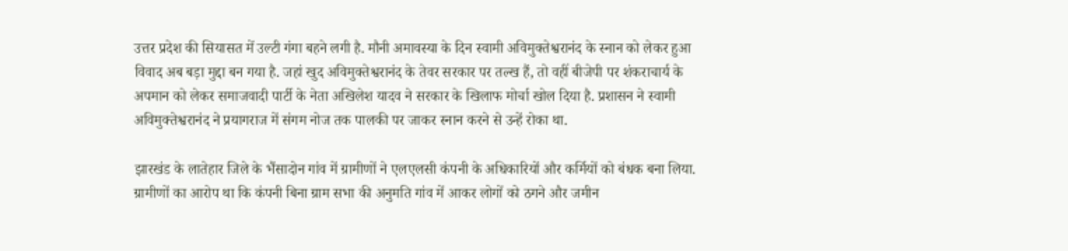उत्तर प्रदेश की सियासत में उल्टी गंगा बहने लगी है. मौनी अमावस्या के दिन स्वामी अविमुक्तेश्वरानंद के स्नान को लेकर हुआ विवाद अब बड़ा मुद्दा बन गया है. जहां खुद अविमुक्तेश्वरानंद के तेवर सरकार पर तल्ख हैं, तो वहीं बीजेपी पर शंकराचार्य के अपमान को लेकर समाजवादी पार्टी के नेता अखिलेश यादव ने सरकार के खिलाफ मोर्चा खोल दिया है. प्रशासन ने स्वामी अविमुक्तेश्वरानंद ने प्रयागराज में संगम नोज तक पालकी पर जाकर स्नान करने से उन्हें रोका था.

झारखंड के लातेहार जिले के भैंसादोन गांव में ग्रामीणों ने एलएलसी कंपनी के अधिकारियों और कर्मियों को बंधक बना लिया. ग्रामीणों का आरोप था कि कंपनी बिना ग्राम सभा की अनुमति गांव में आकर लोगों को ठगने और जमीन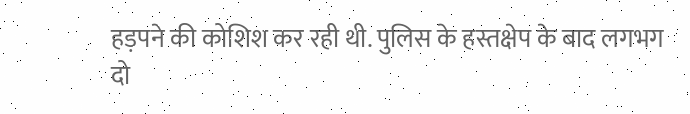हड़पने की कोशिश कर रही थी. पुलिस के हस्तक्षेप के बाद लगभग दो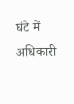घंटे में अधिकारी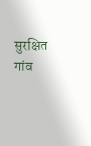सुरक्षित गांव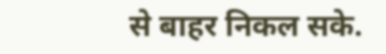से बाहर निकल सके.